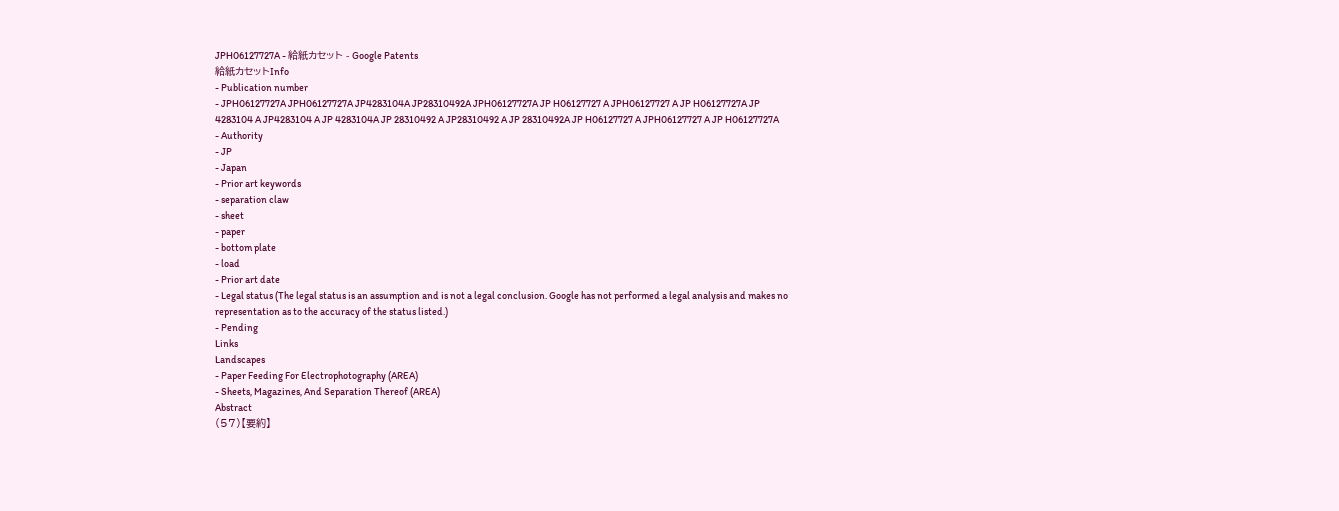JPH06127727A - 給紙カセット - Google Patents
給紙カセットInfo
- Publication number
- JPH06127727A JPH06127727A JP4283104A JP28310492A JPH06127727A JP H06127727 A JPH06127727 A JP H06127727A JP 4283104 A JP4283104 A JP 4283104A JP 28310492 A JP28310492 A JP 28310492A JP H06127727 A JPH06127727 A JP H06127727A
- Authority
- JP
- Japan
- Prior art keywords
- separation claw
- sheet
- paper
- bottom plate
- load
- Prior art date
- Legal status (The legal status is an assumption and is not a legal conclusion. Google has not performed a legal analysis and makes no representation as to the accuracy of the status listed.)
- Pending
Links
Landscapes
- Paper Feeding For Electrophotography (AREA)
- Sheets, Magazines, And Separation Thereof (AREA)
Abstract
(57)【要約】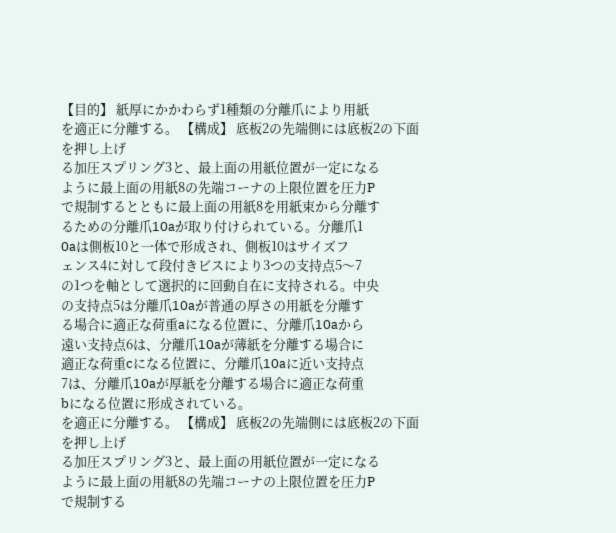【目的】 紙厚にかかわらず1種類の分離爪により用紙
を適正に分離する。 【構成】 底板2の先端側には底板2の下面を押し上げ
る加圧スプリング3と、最上面の用紙位置が一定になる
ように最上面の用紙8の先端コーナの上限位置を圧力P
で規制するとともに最上面の用紙8を用紙束から分離す
るための分離爪10aが取り付けられている。分離爪1
0aは側板10と一体で形成され、側板10はサイズフ
ェンス4に対して段付きビスにより3つの支持点5〜7
の1つを軸として選択的に回動自在に支持される。中央
の支持点5は分離爪10aが普通の厚さの用紙を分離す
る場合に適正な荷重aになる位置に、分離爪10aから
遠い支持点6は、分離爪10aが薄紙を分離する場合に
適正な荷重cになる位置に、分離爪10aに近い支持点
7は、分離爪10aが厚紙を分離する場合に適正な荷重
bになる位置に形成されている。
を適正に分離する。 【構成】 底板2の先端側には底板2の下面を押し上げ
る加圧スプリング3と、最上面の用紙位置が一定になる
ように最上面の用紙8の先端コーナの上限位置を圧力P
で規制する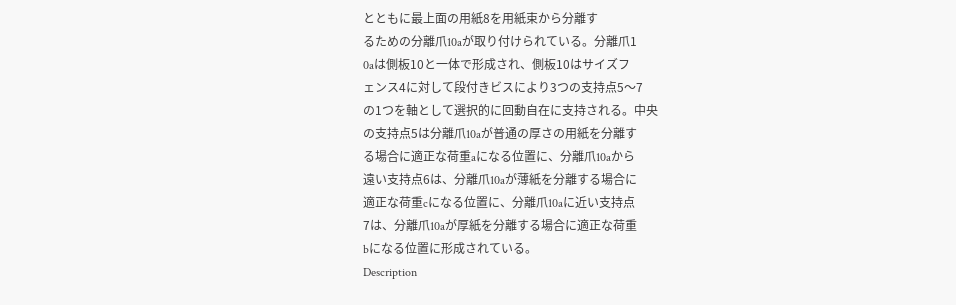とともに最上面の用紙8を用紙束から分離す
るための分離爪10aが取り付けられている。分離爪1
0aは側板10と一体で形成され、側板10はサイズフ
ェンス4に対して段付きビスにより3つの支持点5〜7
の1つを軸として選択的に回動自在に支持される。中央
の支持点5は分離爪10aが普通の厚さの用紙を分離す
る場合に適正な荷重aになる位置に、分離爪10aから
遠い支持点6は、分離爪10aが薄紙を分離する場合に
適正な荷重cになる位置に、分離爪10aに近い支持点
7は、分離爪10aが厚紙を分離する場合に適正な荷重
bになる位置に形成されている。
Description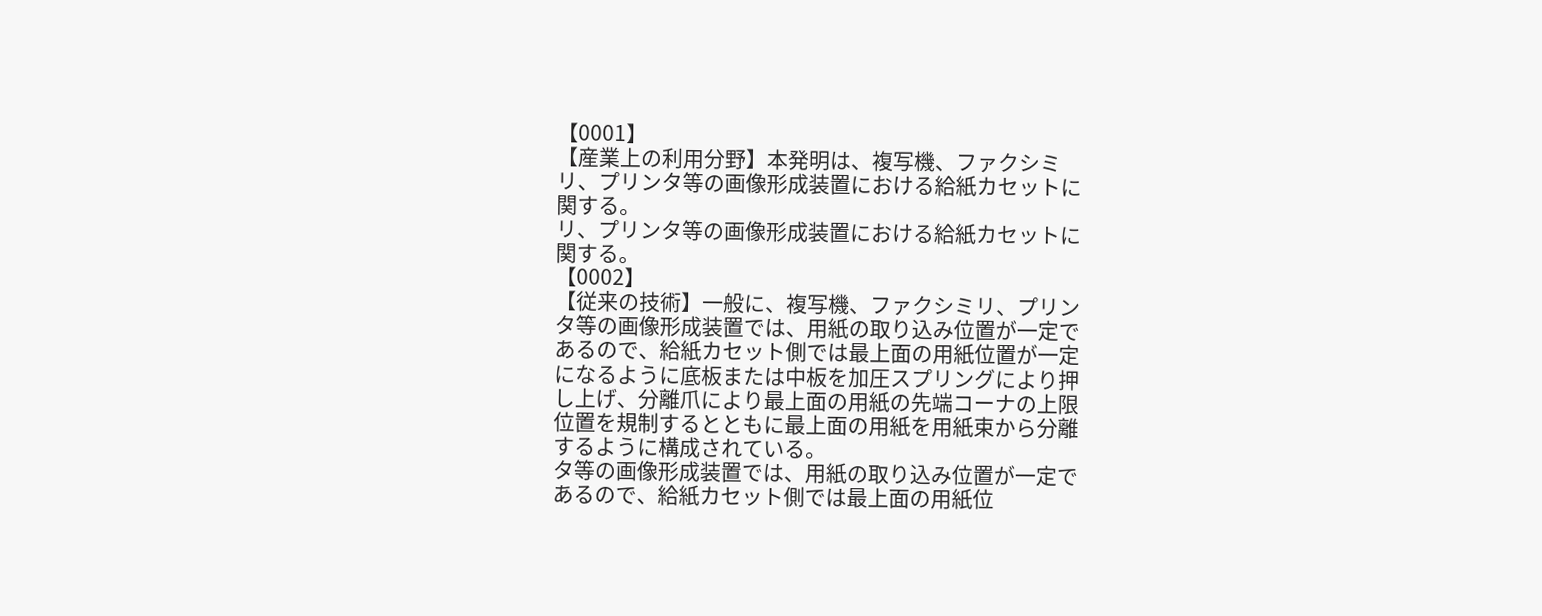【0001】
【産業上の利用分野】本発明は、複写機、ファクシミ
リ、プリンタ等の画像形成装置における給紙カセットに
関する。
リ、プリンタ等の画像形成装置における給紙カセットに
関する。
【0002】
【従来の技術】一般に、複写機、ファクシミリ、プリン
タ等の画像形成装置では、用紙の取り込み位置が一定で
あるので、給紙カセット側では最上面の用紙位置が一定
になるように底板または中板を加圧スプリングにより押
し上げ、分離爪により最上面の用紙の先端コーナの上限
位置を規制するとともに最上面の用紙を用紙束から分離
するように構成されている。
タ等の画像形成装置では、用紙の取り込み位置が一定で
あるので、給紙カセット側では最上面の用紙位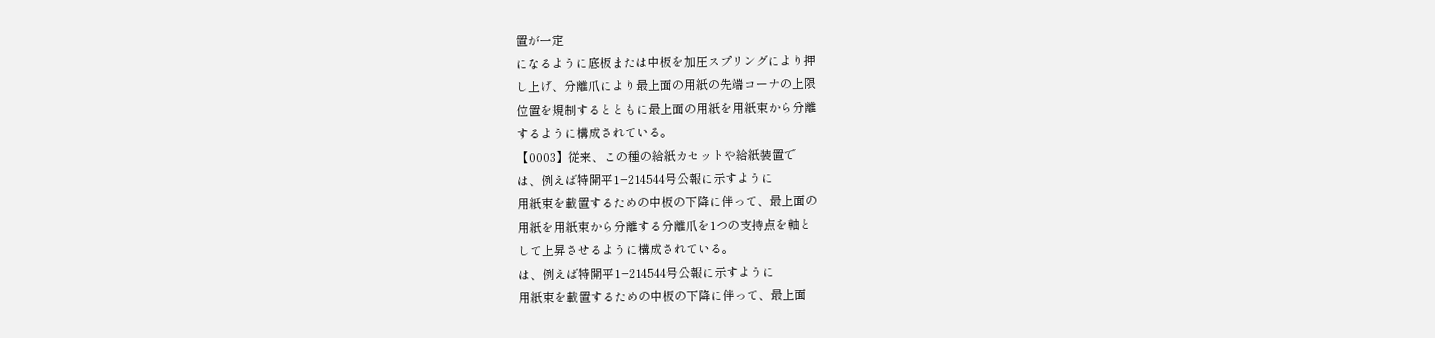置が一定
になるように底板または中板を加圧スプリングにより押
し上げ、分離爪により最上面の用紙の先端コーナの上限
位置を規制するとともに最上面の用紙を用紙束から分離
するように構成されている。
【0003】従来、この種の給紙カセットや給紙装置で
は、例えば特開平1−214544号公報に示すように
用紙束を載置するための中板の下降に伴って、最上面の
用紙を用紙束から分離する分離爪を1つの支持点を軸と
して上昇させるように構成されている。
は、例えば特開平1−214544号公報に示すように
用紙束を載置するための中板の下降に伴って、最上面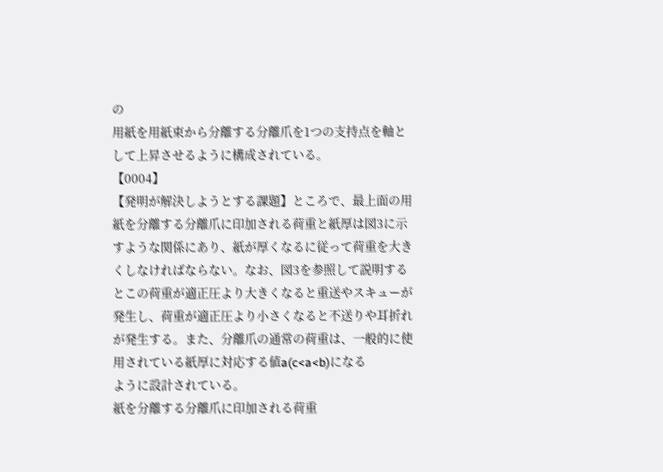の
用紙を用紙束から分離する分離爪を1つの支持点を軸と
して上昇させるように構成されている。
【0004】
【発明が解決しようとする課題】ところで、最上面の用
紙を分離する分離爪に印加される荷重と紙厚は図3に示
すような関係にあり、紙が厚くなるに従って荷重を大き
くしなければならない。なお、図3を参照して説明する
とこの荷重が適正圧より大きくなると重送やスキューが
発生し、荷重が適正圧より小さくなると不送りや耳折れ
が発生する。また、分離爪の通常の荷重は、一般的に使
用されている紙厚に対応する値a(c<a<b)になる
ように設計されている。
紙を分離する分離爪に印加される荷重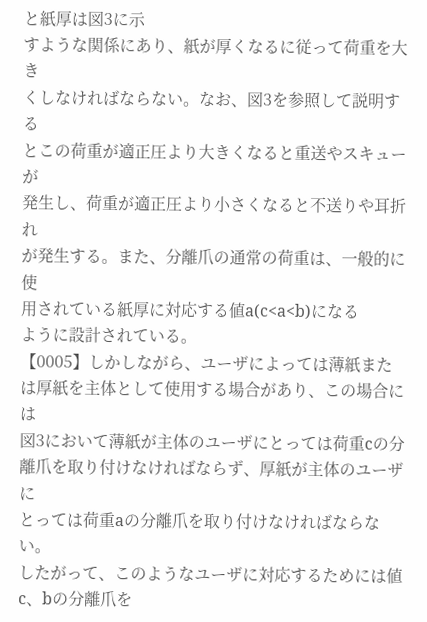と紙厚は図3に示
すような関係にあり、紙が厚くなるに従って荷重を大き
くしなければならない。なお、図3を参照して説明する
とこの荷重が適正圧より大きくなると重送やスキューが
発生し、荷重が適正圧より小さくなると不送りや耳折れ
が発生する。また、分離爪の通常の荷重は、一般的に使
用されている紙厚に対応する値a(c<a<b)になる
ように設計されている。
【0005】しかしながら、ユーザによっては薄紙また
は厚紙を主体として使用する場合があり、この場合には
図3において薄紙が主体のユーザにとっては荷重cの分
離爪を取り付けなければならず、厚紙が主体のユーザに
とっては荷重aの分離爪を取り付けなければならない。
したがって、このようなユーザに対応するためには値
c、bの分離爪を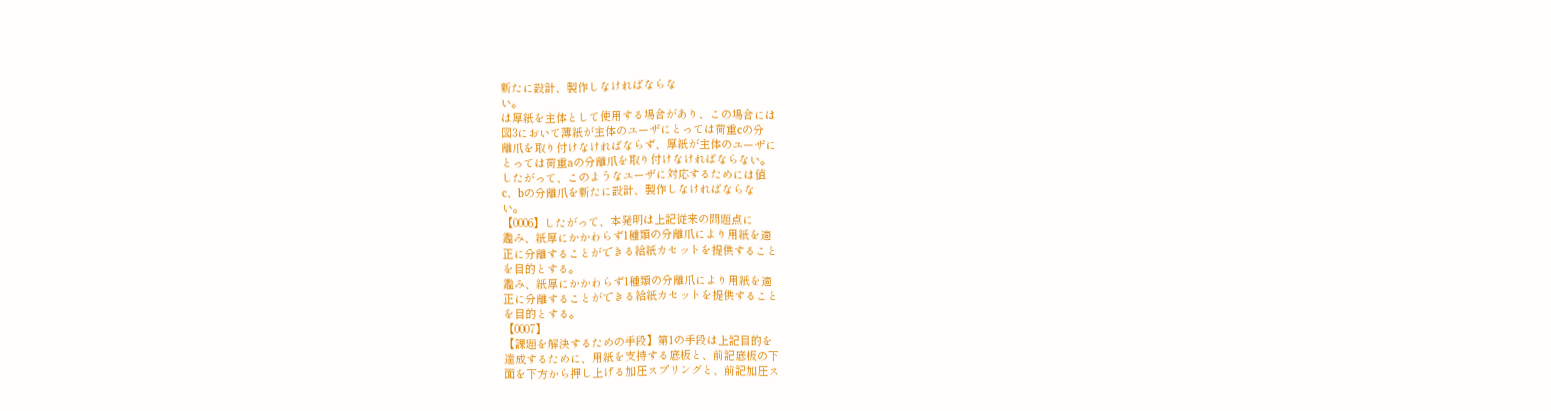新たに設計、製作しなければならな
い。
は厚紙を主体として使用する場合があり、この場合には
図3において薄紙が主体のユーザにとっては荷重cの分
離爪を取り付けなければならず、厚紙が主体のユーザに
とっては荷重aの分離爪を取り付けなければならない。
したがって、このようなユーザに対応するためには値
c、bの分離爪を新たに設計、製作しなければならな
い。
【0006】したがって、本発明は上記従来の問題点に
鑑み、紙厚にかかわらず1種類の分離爪により用紙を適
正に分離することができる給紙カセットを提供すること
を目的とする。
鑑み、紙厚にかかわらず1種類の分離爪により用紙を適
正に分離することができる給紙カセットを提供すること
を目的とする。
【0007】
【課題を解決するための手段】第1の手段は上記目的を
達成するために、用紙を支持する底板と、前記底板の下
面を下方から押し上げる加圧スプリングと、前記加圧ス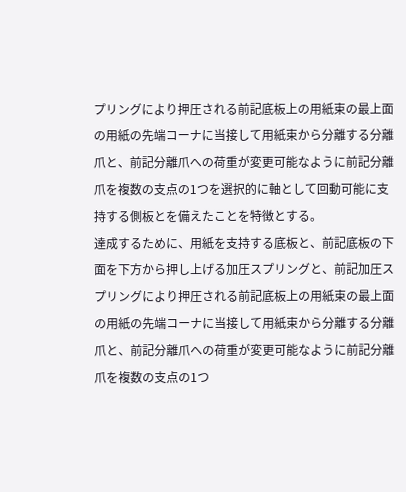プリングにより押圧される前記底板上の用紙束の最上面
の用紙の先端コーナに当接して用紙束から分離する分離
爪と、前記分離爪への荷重が変更可能なように前記分離
爪を複数の支点の1つを選択的に軸として回動可能に支
持する側板とを備えたことを特徴とする。
達成するために、用紙を支持する底板と、前記底板の下
面を下方から押し上げる加圧スプリングと、前記加圧ス
プリングにより押圧される前記底板上の用紙束の最上面
の用紙の先端コーナに当接して用紙束から分離する分離
爪と、前記分離爪への荷重が変更可能なように前記分離
爪を複数の支点の1つ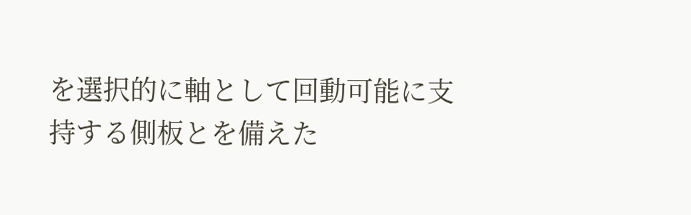を選択的に軸として回動可能に支
持する側板とを備えた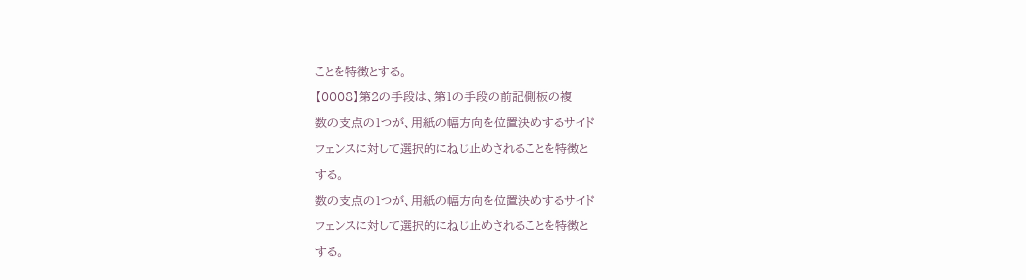ことを特徴とする。
【0008】第2の手段は、第1の手段の前記側板の複
数の支点の1つが、用紙の幅方向を位置決めするサイド
フェンスに対して選択的にねじ止めされることを特徴と
する。
数の支点の1つが、用紙の幅方向を位置決めするサイド
フェンスに対して選択的にねじ止めされることを特徴と
する。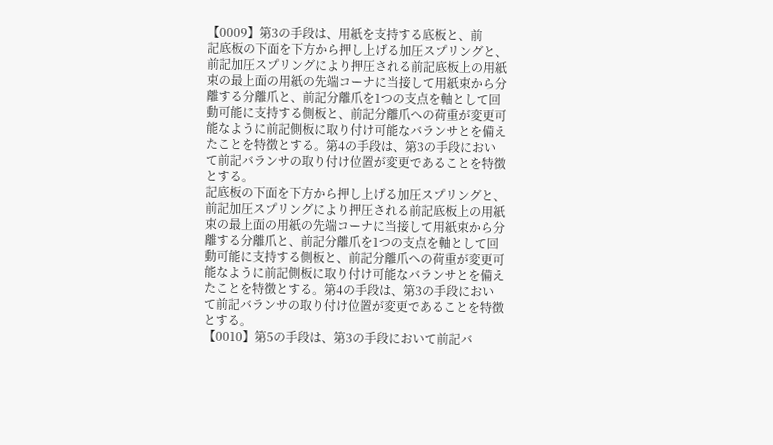【0009】第3の手段は、用紙を支持する底板と、前
記底板の下面を下方から押し上げる加圧スプリングと、
前記加圧スプリングにより押圧される前記底板上の用紙
束の最上面の用紙の先端コーナに当接して用紙束から分
離する分離爪と、前記分離爪を1つの支点を軸として回
動可能に支持する側板と、前記分離爪への荷重が変更可
能なように前記側板に取り付け可能なバランサとを備え
たことを特徴とする。第4の手段は、第3の手段におい
て前記バランサの取り付け位置が変更であることを特徴
とする。
記底板の下面を下方から押し上げる加圧スプリングと、
前記加圧スプリングにより押圧される前記底板上の用紙
束の最上面の用紙の先端コーナに当接して用紙束から分
離する分離爪と、前記分離爪を1つの支点を軸として回
動可能に支持する側板と、前記分離爪への荷重が変更可
能なように前記側板に取り付け可能なバランサとを備え
たことを特徴とする。第4の手段は、第3の手段におい
て前記バランサの取り付け位置が変更であることを特徴
とする。
【0010】第5の手段は、第3の手段において前記バ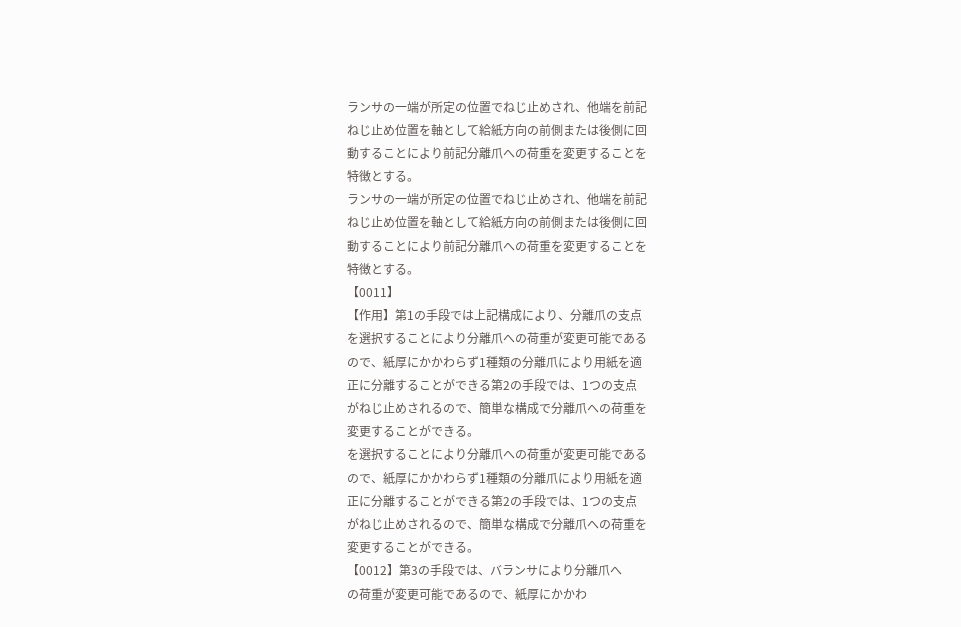ランサの一端が所定の位置でねじ止めされ、他端を前記
ねじ止め位置を軸として給紙方向の前側または後側に回
動することにより前記分離爪への荷重を変更することを
特徴とする。
ランサの一端が所定の位置でねじ止めされ、他端を前記
ねじ止め位置を軸として給紙方向の前側または後側に回
動することにより前記分離爪への荷重を変更することを
特徴とする。
【0011】
【作用】第1の手段では上記構成により、分離爪の支点
を選択することにより分離爪への荷重が変更可能である
ので、紙厚にかかわらず1種類の分離爪により用紙を適
正に分離することができる第2の手段では、1つの支点
がねじ止めされるので、簡単な構成で分離爪への荷重を
変更することができる。
を選択することにより分離爪への荷重が変更可能である
ので、紙厚にかかわらず1種類の分離爪により用紙を適
正に分離することができる第2の手段では、1つの支点
がねじ止めされるので、簡単な構成で分離爪への荷重を
変更することができる。
【0012】第3の手段では、バランサにより分離爪へ
の荷重が変更可能であるので、紙厚にかかわ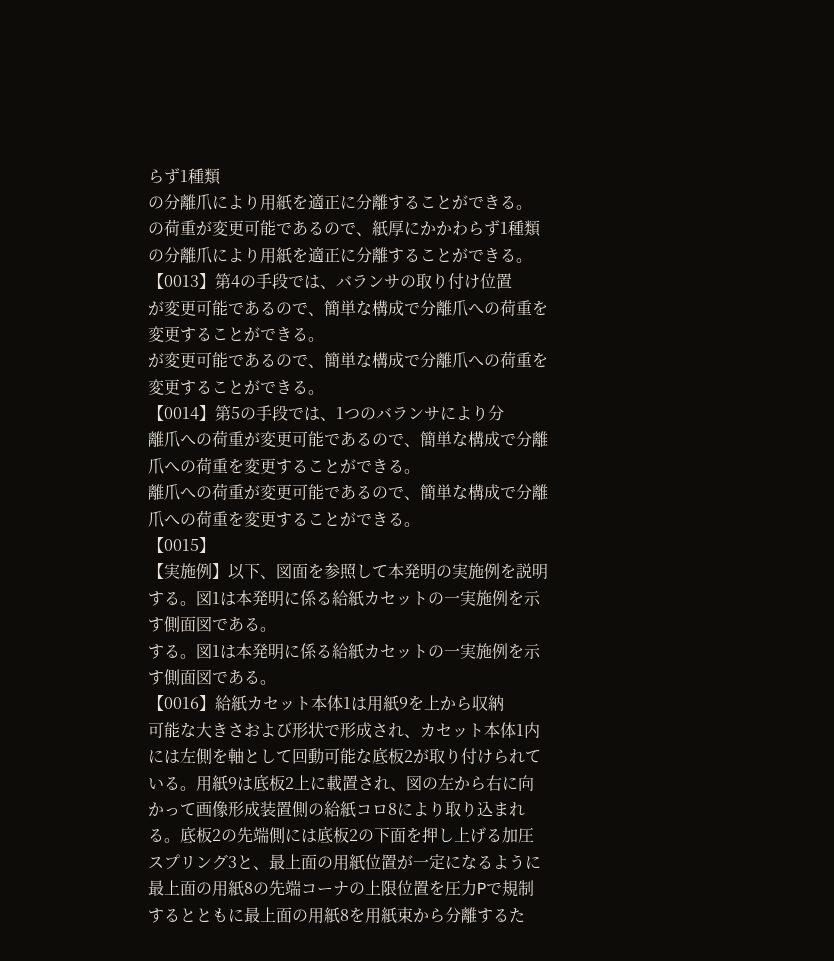らず1種類
の分離爪により用紙を適正に分離することができる。
の荷重が変更可能であるので、紙厚にかかわらず1種類
の分離爪により用紙を適正に分離することができる。
【0013】第4の手段では、バランサの取り付け位置
が変更可能であるので、簡単な構成で分離爪への荷重を
変更することができる。
が変更可能であるので、簡単な構成で分離爪への荷重を
変更することができる。
【0014】第5の手段では、1つのバランサにより分
離爪への荷重が変更可能であるので、簡単な構成で分離
爪への荷重を変更することができる。
離爪への荷重が変更可能であるので、簡単な構成で分離
爪への荷重を変更することができる。
【0015】
【実施例】以下、図面を参照して本発明の実施例を説明
する。図1は本発明に係る給紙カセットの一実施例を示
す側面図である。
する。図1は本発明に係る給紙カセットの一実施例を示
す側面図である。
【0016】給紙カセット本体1は用紙9を上から収納
可能な大きさおよび形状で形成され、カセット本体1内
には左側を軸として回動可能な底板2が取り付けられて
いる。用紙9は底板2上に載置され、図の左から右に向
かって画像形成装置側の給紙コロ8により取り込まれ
る。底板2の先端側には底板2の下面を押し上げる加圧
スプリング3と、最上面の用紙位置が一定になるように
最上面の用紙8の先端コーナの上限位置を圧力Pで規制
するとともに最上面の用紙8を用紙束から分離するた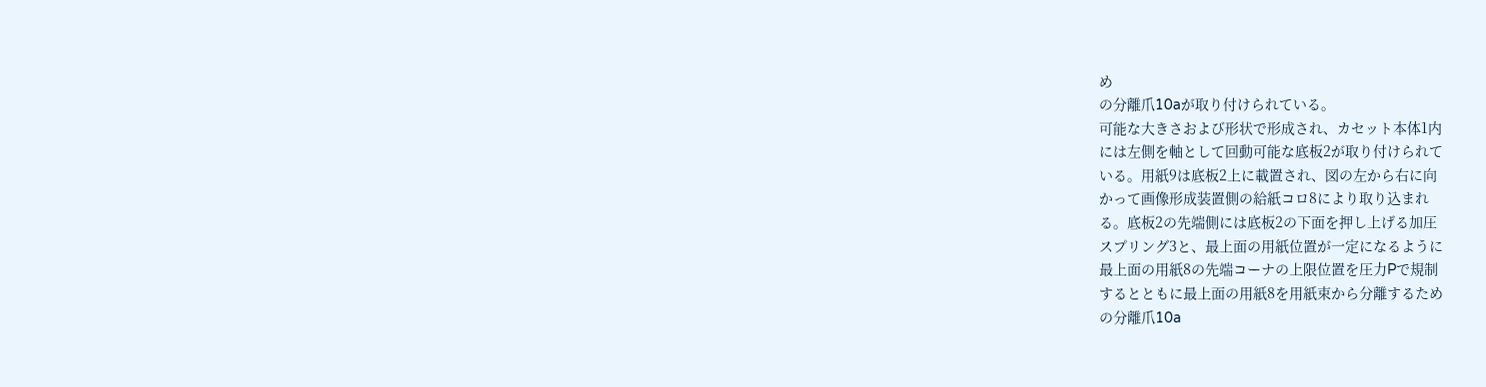め
の分離爪10aが取り付けられている。
可能な大きさおよび形状で形成され、カセット本体1内
には左側を軸として回動可能な底板2が取り付けられて
いる。用紙9は底板2上に載置され、図の左から右に向
かって画像形成装置側の給紙コロ8により取り込まれ
る。底板2の先端側には底板2の下面を押し上げる加圧
スプリング3と、最上面の用紙位置が一定になるように
最上面の用紙8の先端コーナの上限位置を圧力Pで規制
するとともに最上面の用紙8を用紙束から分離するため
の分離爪10a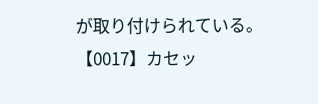が取り付けられている。
【0017】カセッ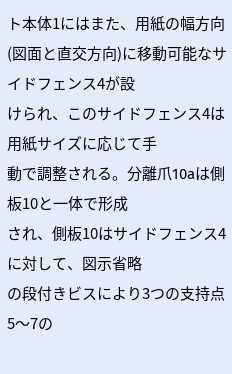ト本体1にはまた、用紙の幅方向
(図面と直交方向)に移動可能なサイドフェンス4が設
けられ、このサイドフェンス4は用紙サイズに応じて手
動で調整される。分離爪10aは側板10と一体で形成
され、側板10はサイドフェンス4に対して、図示省略
の段付きビスにより3つの支持点5〜7の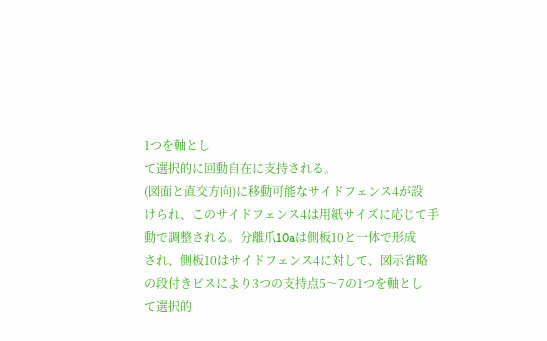1つを軸とし
て選択的に回動自在に支持される。
(図面と直交方向)に移動可能なサイドフェンス4が設
けられ、このサイドフェンス4は用紙サイズに応じて手
動で調整される。分離爪10aは側板10と一体で形成
され、側板10はサイドフェンス4に対して、図示省略
の段付きビスにより3つの支持点5〜7の1つを軸とし
て選択的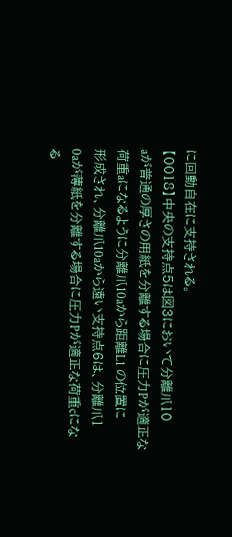に回動自在に支持される。
【0018】中央の支持点5は図3において分離爪10
aが普通の厚さの用紙を分離する場合に圧力Pが適正な
荷重aになるように分離爪10aから距離L1 の位置に
形成され、分離爪10aから遠い支持点6は、分離爪1
0aが薄紙を分離する場合に圧力Pが適正な荷重cにな
る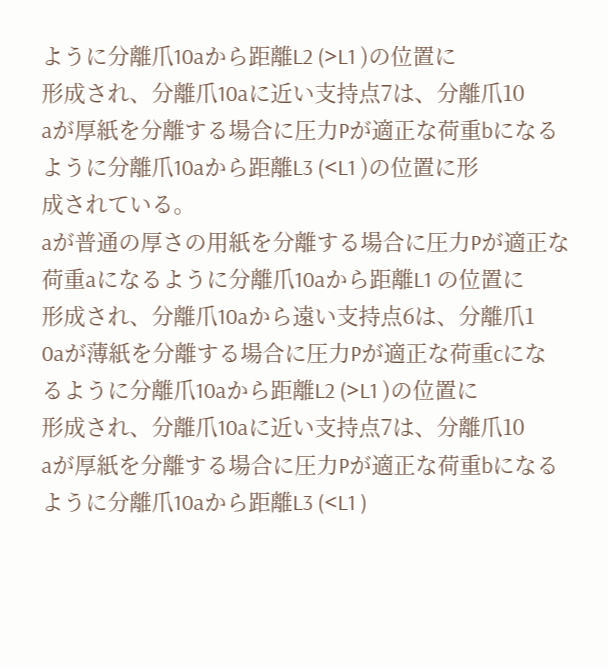ように分離爪10aから距離L2 (>L1 )の位置に
形成され、分離爪10aに近い支持点7は、分離爪10
aが厚紙を分離する場合に圧力Pが適正な荷重bになる
ように分離爪10aから距離L3 (<L1 )の位置に形
成されている。
aが普通の厚さの用紙を分離する場合に圧力Pが適正な
荷重aになるように分離爪10aから距離L1 の位置に
形成され、分離爪10aから遠い支持点6は、分離爪1
0aが薄紙を分離する場合に圧力Pが適正な荷重cにな
るように分離爪10aから距離L2 (>L1 )の位置に
形成され、分離爪10aに近い支持点7は、分離爪10
aが厚紙を分離する場合に圧力Pが適正な荷重bになる
ように分離爪10aから距離L3 (<L1 )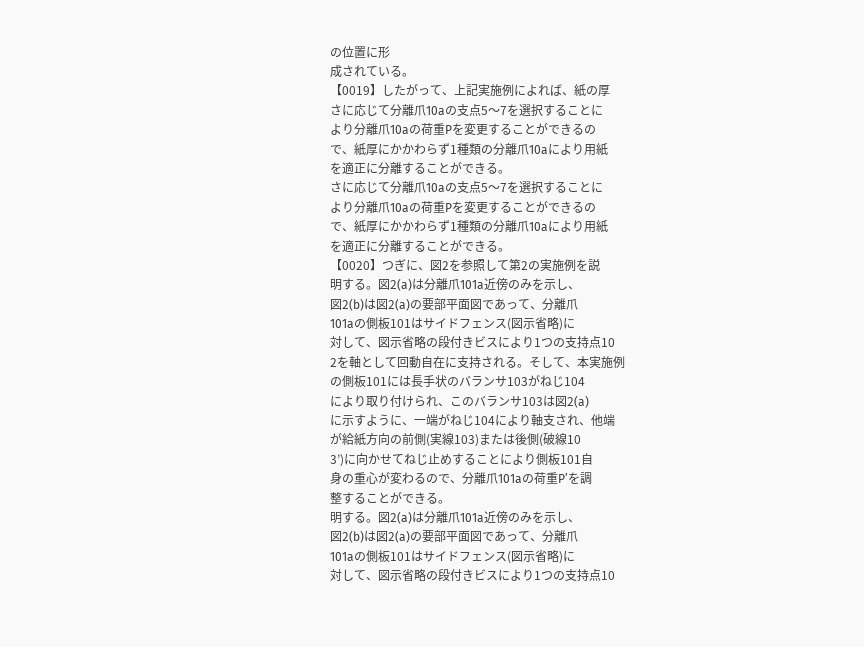の位置に形
成されている。
【0019】したがって、上記実施例によれば、紙の厚
さに応じて分離爪10aの支点5〜7を選択することに
より分離爪10aの荷重Pを変更することができるの
で、紙厚にかかわらず1種類の分離爪10aにより用紙
を適正に分離することができる。
さに応じて分離爪10aの支点5〜7を選択することに
より分離爪10aの荷重Pを変更することができるの
で、紙厚にかかわらず1種類の分離爪10aにより用紙
を適正に分離することができる。
【0020】つぎに、図2を参照して第2の実施例を説
明する。図2(a)は分離爪101a近傍のみを示し、
図2(b)は図2(a)の要部平面図であって、分離爪
101aの側板101はサイドフェンス(図示省略)に
対して、図示省略の段付きビスにより1つの支持点10
2を軸として回動自在に支持される。そして、本実施例
の側板101には長手状のバランサ103がねじ104
により取り付けられ、このバランサ103は図2(a)
に示すように、一端がねじ104により軸支され、他端
が給紙方向の前側(実線103)または後側(破線10
3’)に向かせてねじ止めすることにより側板101自
身の重心が変わるので、分離爪101aの荷重P’を調
整することができる。
明する。図2(a)は分離爪101a近傍のみを示し、
図2(b)は図2(a)の要部平面図であって、分離爪
101aの側板101はサイドフェンス(図示省略)に
対して、図示省略の段付きビスにより1つの支持点10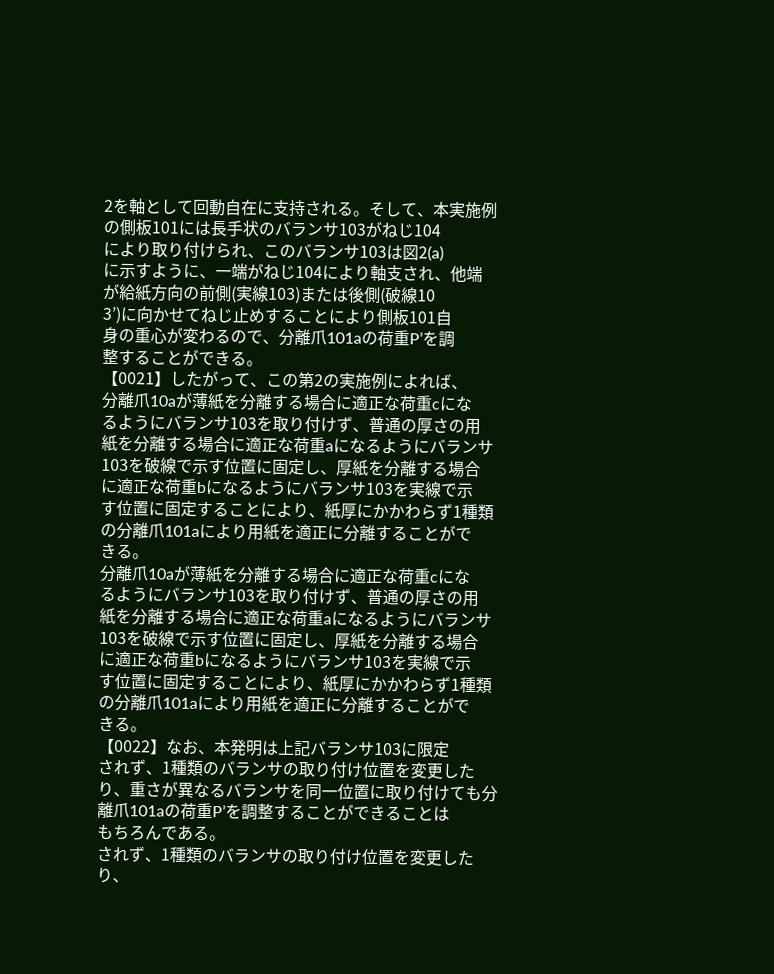2を軸として回動自在に支持される。そして、本実施例
の側板101には長手状のバランサ103がねじ104
により取り付けられ、このバランサ103は図2(a)
に示すように、一端がねじ104により軸支され、他端
が給紙方向の前側(実線103)または後側(破線10
3’)に向かせてねじ止めすることにより側板101自
身の重心が変わるので、分離爪101aの荷重P’を調
整することができる。
【0021】したがって、この第2の実施例によれば、
分離爪10aが薄紙を分離する場合に適正な荷重cにな
るようにバランサ103を取り付けず、普通の厚さの用
紙を分離する場合に適正な荷重aになるようにバランサ
103を破線で示す位置に固定し、厚紙を分離する場合
に適正な荷重bになるようにバランサ103を実線で示
す位置に固定することにより、紙厚にかかわらず1種類
の分離爪101aにより用紙を適正に分離することがで
きる。
分離爪10aが薄紙を分離する場合に適正な荷重cにな
るようにバランサ103を取り付けず、普通の厚さの用
紙を分離する場合に適正な荷重aになるようにバランサ
103を破線で示す位置に固定し、厚紙を分離する場合
に適正な荷重bになるようにバランサ103を実線で示
す位置に固定することにより、紙厚にかかわらず1種類
の分離爪101aにより用紙を適正に分離することがで
きる。
【0022】なお、本発明は上記バランサ103に限定
されず、1種類のバランサの取り付け位置を変更した
り、重さが異なるバランサを同一位置に取り付けても分
離爪101aの荷重P’を調整することができることは
もちろんである。
されず、1種類のバランサの取り付け位置を変更した
り、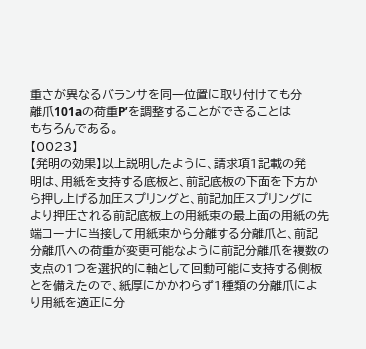重さが異なるバランサを同一位置に取り付けても分
離爪101aの荷重P’を調整することができることは
もちろんである。
【0023】
【発明の効果】以上説明したように、請求項1記載の発
明は、用紙を支持する底板と、前記底板の下面を下方か
ら押し上げる加圧スプリングと、前記加圧スプリングに
より押圧される前記底板上の用紙束の最上面の用紙の先
端コーナに当接して用紙束から分離する分離爪と、前記
分離爪への荷重が変更可能なように前記分離爪を複数の
支点の1つを選択的に軸として回動可能に支持する側板
とを備えたので、紙厚にかかわらず1種類の分離爪によ
り用紙を適正に分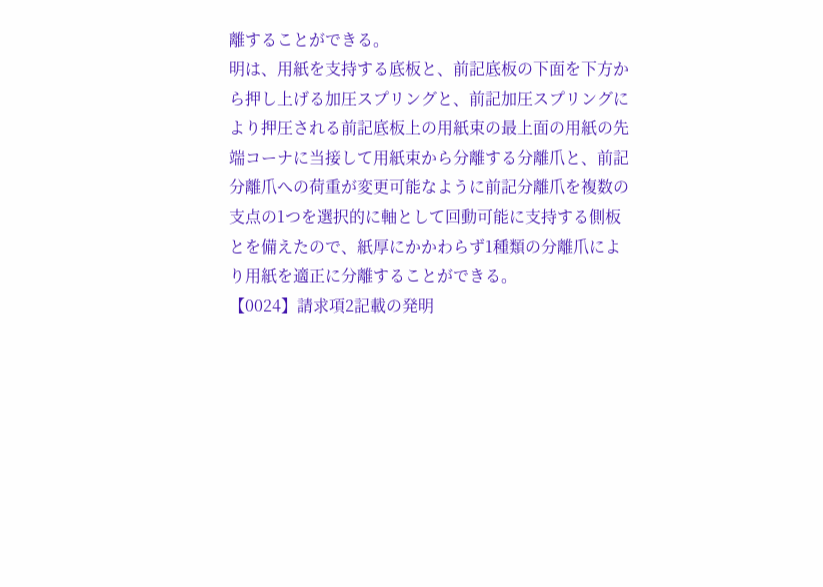離することができる。
明は、用紙を支持する底板と、前記底板の下面を下方か
ら押し上げる加圧スプリングと、前記加圧スプリングに
より押圧される前記底板上の用紙束の最上面の用紙の先
端コーナに当接して用紙束から分離する分離爪と、前記
分離爪への荷重が変更可能なように前記分離爪を複数の
支点の1つを選択的に軸として回動可能に支持する側板
とを備えたので、紙厚にかかわらず1種類の分離爪によ
り用紙を適正に分離することができる。
【0024】請求項2記載の発明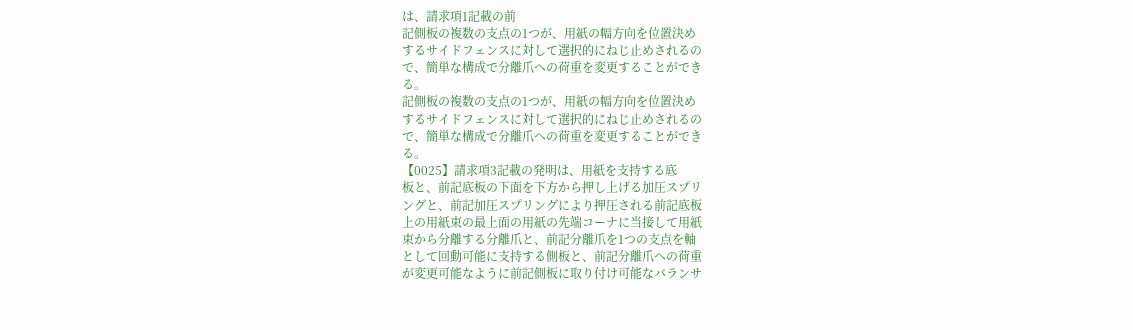は、請求項1記載の前
記側板の複数の支点の1つが、用紙の幅方向を位置決め
するサイドフェンスに対して選択的にねじ止めされるの
で、簡単な構成で分離爪への荷重を変更することができ
る。
記側板の複数の支点の1つが、用紙の幅方向を位置決め
するサイドフェンスに対して選択的にねじ止めされるの
で、簡単な構成で分離爪への荷重を変更することができ
る。
【0025】請求項3記載の発明は、用紙を支持する底
板と、前記底板の下面を下方から押し上げる加圧スプリ
ングと、前記加圧スプリングにより押圧される前記底板
上の用紙束の最上面の用紙の先端コーナに当接して用紙
束から分離する分離爪と、前記分離爪を1つの支点を軸
として回動可能に支持する側板と、前記分離爪への荷重
が変更可能なように前記側板に取り付け可能なバランサ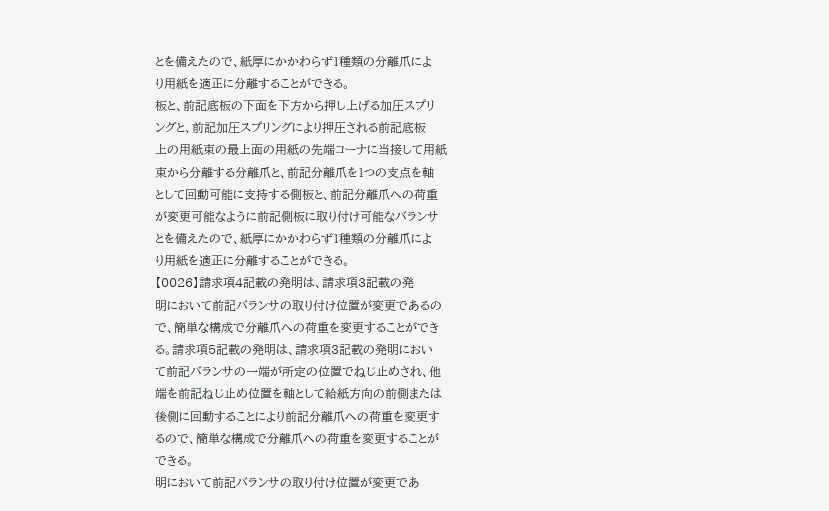とを備えたので、紙厚にかかわらず1種類の分離爪によ
り用紙を適正に分離することができる。
板と、前記底板の下面を下方から押し上げる加圧スプリ
ングと、前記加圧スプリングにより押圧される前記底板
上の用紙束の最上面の用紙の先端コーナに当接して用紙
束から分離する分離爪と、前記分離爪を1つの支点を軸
として回動可能に支持する側板と、前記分離爪への荷重
が変更可能なように前記側板に取り付け可能なバランサ
とを備えたので、紙厚にかかわらず1種類の分離爪によ
り用紙を適正に分離することができる。
【0026】請求項4記載の発明は、請求項3記載の発
明において前記バランサの取り付け位置が変更であるの
で、簡単な構成で分離爪への荷重を変更することができ
る。請求項5記載の発明は、請求項3記載の発明におい
て前記バランサの一端が所定の位置でねじ止めされ、他
端を前記ねじ止め位置を軸として給紙方向の前側または
後側に回動することにより前記分離爪への荷重を変更す
るので、簡単な構成で分離爪への荷重を変更することが
できる。
明において前記バランサの取り付け位置が変更であ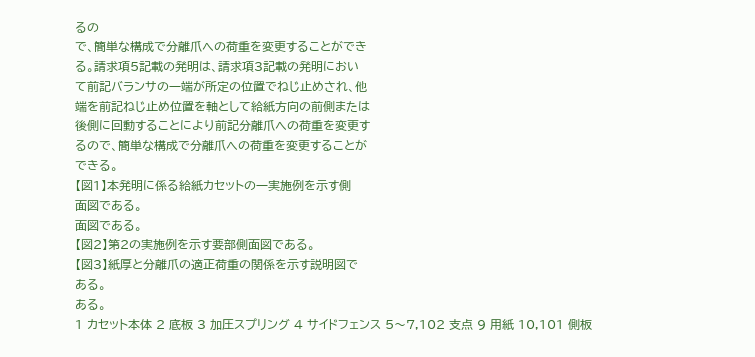るの
で、簡単な構成で分離爪への荷重を変更することができ
る。請求項5記載の発明は、請求項3記載の発明におい
て前記バランサの一端が所定の位置でねじ止めされ、他
端を前記ねじ止め位置を軸として給紙方向の前側または
後側に回動することにより前記分離爪への荷重を変更す
るので、簡単な構成で分離爪への荷重を変更することが
できる。
【図1】本発明に係る給紙カセットの一実施例を示す側
面図である。
面図である。
【図2】第2の実施例を示す要部側面図である。
【図3】紙厚と分離爪の適正荷重の関係を示す説明図で
ある。
ある。
1 カセット本体 2 底板 3 加圧スプリング 4 サイドフェンス 5〜7,102 支点 9 用紙 10,101 側板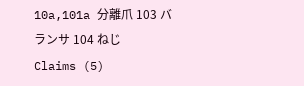10a,101a 分離爪 103 バランサ 104 ねじ
Claims (5)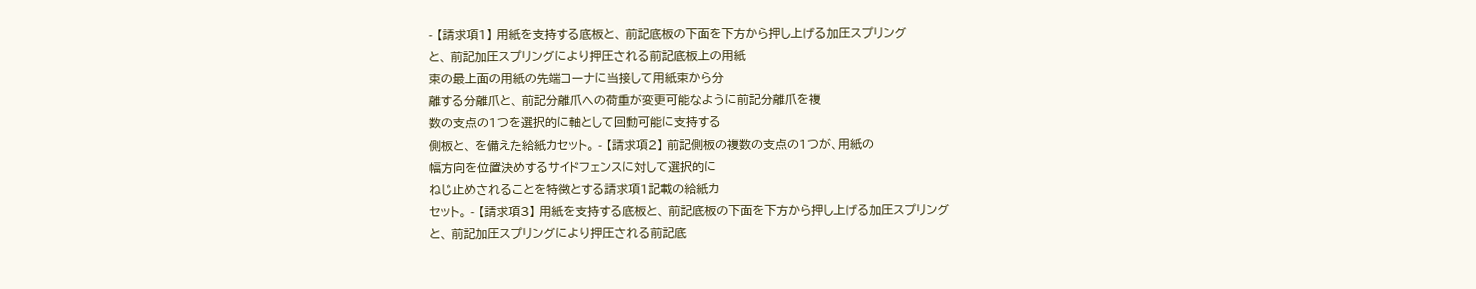- 【請求項1】 用紙を支持する底板と、 前記底板の下面を下方から押し上げる加圧スプリング
と、 前記加圧スプリングにより押圧される前記底板上の用紙
束の最上面の用紙の先端コーナに当接して用紙束から分
離する分離爪と、 前記分離爪への荷重が変更可能なように前記分離爪を複
数の支点の1つを選択的に軸として回動可能に支持する
側板と、 を備えた給紙カセット。 - 【請求項2】 前記側板の複数の支点の1つが、用紙の
幅方向を位置決めするサイドフェンスに対して選択的に
ねじ止めされることを特徴とする請求項1記載の給紙カ
セット。 - 【請求項3】 用紙を支持する底板と、 前記底板の下面を下方から押し上げる加圧スプリング
と、 前記加圧スプリングにより押圧される前記底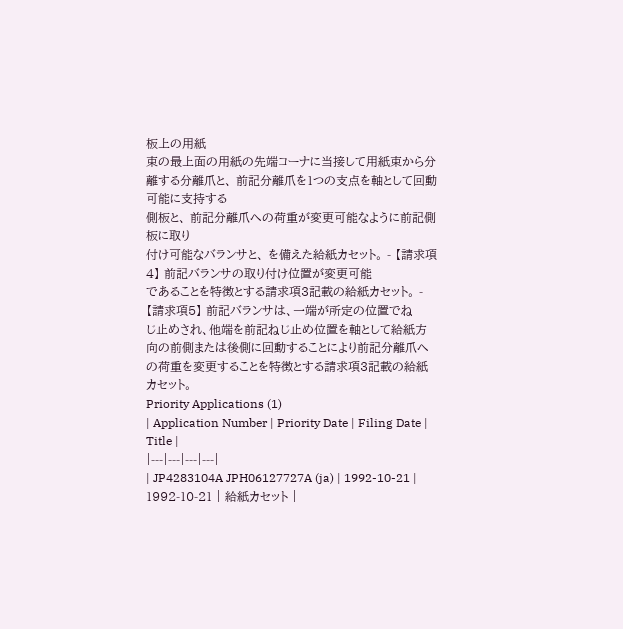板上の用紙
束の最上面の用紙の先端コーナに当接して用紙束から分
離する分離爪と、 前記分離爪を1つの支点を軸として回動可能に支持する
側板と、 前記分離爪への荷重が変更可能なように前記側板に取り
付け可能なバランサと、 を備えた給紙カセット。 - 【請求項4】 前記バランサの取り付け位置が変更可能
であることを特徴とする請求項3記載の給紙カセット。 - 【請求項5】 前記バランサは、一端が所定の位置でね
じ止めされ、他端を前記ねじ止め位置を軸として給紙方
向の前側または後側に回動することにより前記分離爪へ
の荷重を変更することを特徴とする請求項3記載の給紙
カセット。
Priority Applications (1)
| Application Number | Priority Date | Filing Date | Title |
|---|---|---|---|
| JP4283104A JPH06127727A (ja) | 1992-10-21 | 1992-10-21 | 給紙カセット |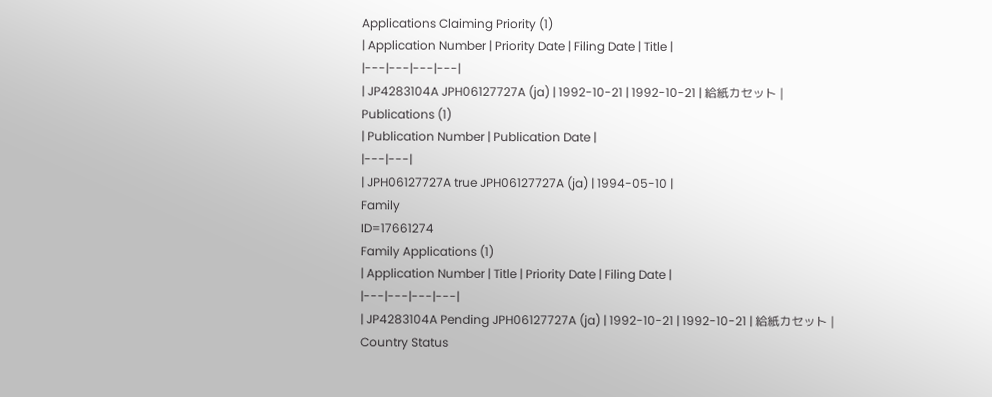Applications Claiming Priority (1)
| Application Number | Priority Date | Filing Date | Title |
|---|---|---|---|
| JP4283104A JPH06127727A (ja) | 1992-10-21 | 1992-10-21 | 給紙カセット |
Publications (1)
| Publication Number | Publication Date |
|---|---|
| JPH06127727A true JPH06127727A (ja) | 1994-05-10 |
Family
ID=17661274
Family Applications (1)
| Application Number | Title | Priority Date | Filing Date |
|---|---|---|---|
| JP4283104A Pending JPH06127727A (ja) | 1992-10-21 | 1992-10-21 | 給紙カセット |
Country Status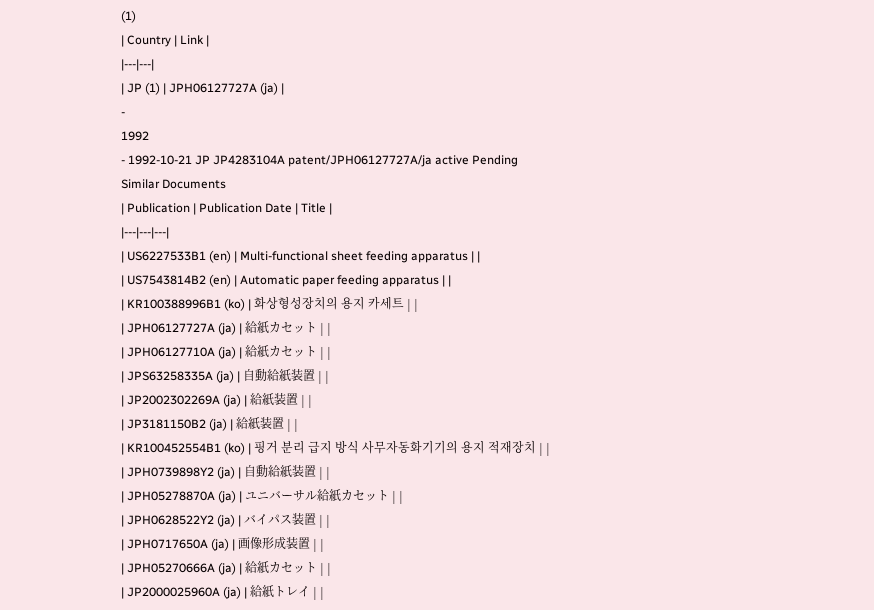(1)
| Country | Link |
|---|---|
| JP (1) | JPH06127727A (ja) |
-
1992
- 1992-10-21 JP JP4283104A patent/JPH06127727A/ja active Pending
Similar Documents
| Publication | Publication Date | Title |
|---|---|---|
| US6227533B1 (en) | Multi-functional sheet feeding apparatus | |
| US7543814B2 (en) | Automatic paper feeding apparatus | |
| KR100388996B1 (ko) | 화상형성장치의 용지 카세트 | |
| JPH06127727A (ja) | 給紙カセット | |
| JPH06127710A (ja) | 給紙カセット | |
| JPS63258335A (ja) | 自動給紙装置 | |
| JP2002302269A (ja) | 給紙装置 | |
| JP3181150B2 (ja) | 給紙装置 | |
| KR100452554B1 (ko) | 핑거 분리 급지 방식 사무자동화기기의 용지 적재장치 | |
| JPH0739898Y2 (ja) | 自動給紙装置 | |
| JPH05278870A (ja) | ユニバーサル給紙カセット | |
| JPH0628522Y2 (ja) | バイパス装置 | |
| JPH0717650A (ja) | 画像形成装置 | |
| JPH05270666A (ja) | 給紙カセット | |
| JP2000025960A (ja) | 給紙トレイ | |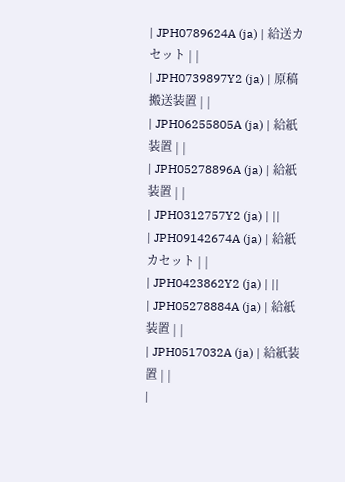| JPH0789624A (ja) | 給送カセット | |
| JPH0739897Y2 (ja) | 原稿搬送装置 | |
| JPH06255805A (ja) | 給紙装置 | |
| JPH05278896A (ja) | 給紙装置 | |
| JPH0312757Y2 (ja) | ||
| JPH09142674A (ja) | 給紙カセット | |
| JPH0423862Y2 (ja) | ||
| JPH05278884A (ja) | 給紙装置 | |
| JPH0517032A (ja) | 給紙装置 | |
|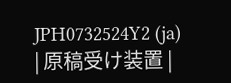JPH0732524Y2 (ja) | 原稿受け装置 |